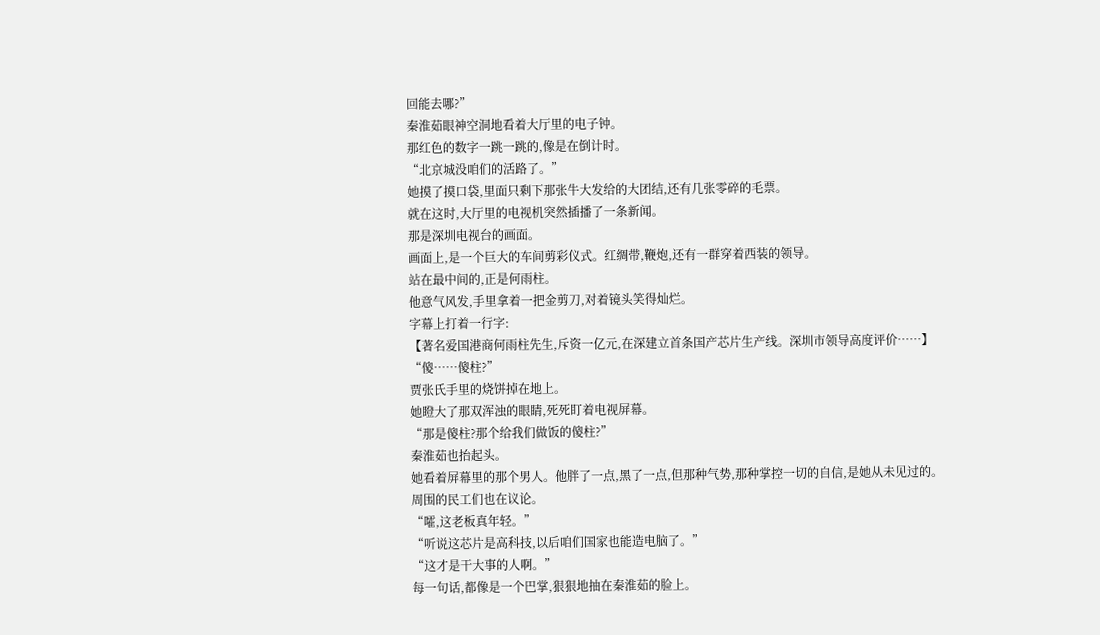回能去哪?”
秦淮茹眼神空洞地看着大厅里的电子钟。
那红色的数字一跳一跳的,像是在倒计时。
“北京城没咱们的活路了。”
她摸了摸口袋,里面只剩下那张牛大发给的大团结,还有几张零碎的毛票。
就在这时,大厅里的电视机突然插播了一条新闻。
那是深圳电视台的画面。
画面上,是一个巨大的车间剪彩仪式。红绸带,鞭炮,还有一群穿着西装的领导。
站在最中间的,正是何雨柱。
他意气风发,手里拿着一把金剪刀,对着镜头笑得灿烂。
字幕上打着一行字:
【著名爱国港商何雨柱先生,斥资一亿元,在深建立首条国产芯片生产线。深圳市领导高度评价……】
“傻……傻柱?”
贾张氏手里的烧饼掉在地上。
她瞪大了那双浑浊的眼睛,死死盯着电视屏幕。
“那是傻柱?那个给我们做饭的傻柱?”
秦淮茹也抬起头。
她看着屏幕里的那个男人。他胖了一点,黑了一点,但那种气势,那种掌控一切的自信,是她从未见过的。
周围的民工们也在议论。
“嚯,这老板真年轻。”
“听说这芯片是高科技,以后咱们国家也能造电脑了。”
“这才是干大事的人啊。”
每一句话,都像是一个巴掌,狠狠地抽在秦淮茹的脸上。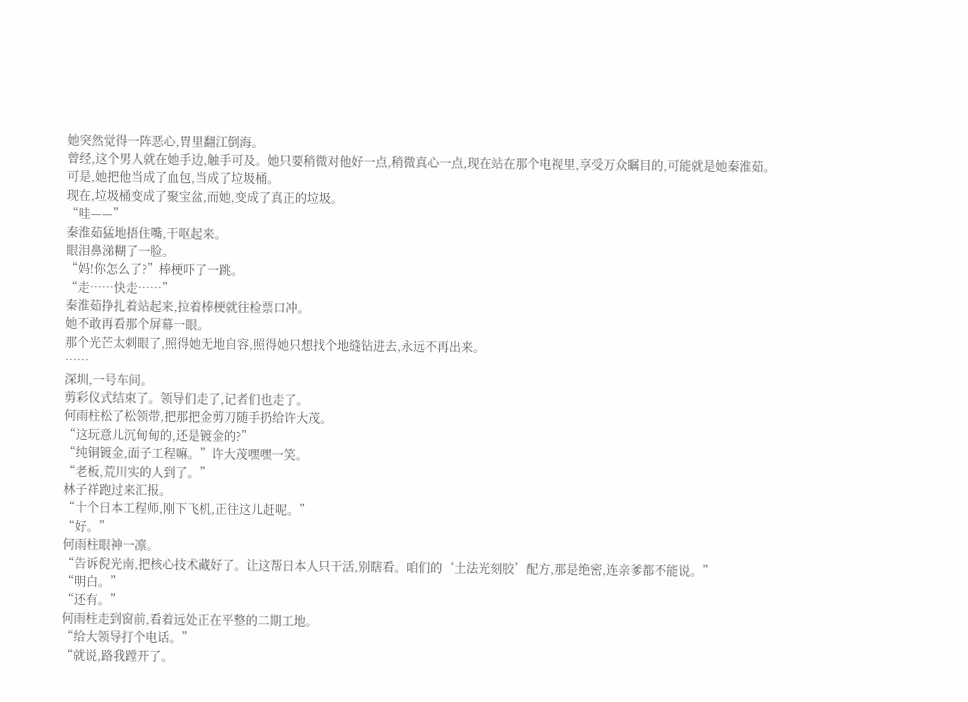她突然觉得一阵恶心,胃里翻江倒海。
曾经,这个男人就在她手边,触手可及。她只要稍微对他好一点,稍微真心一点,现在站在那个电视里,享受万众瞩目的,可能就是她秦淮茹。
可是,她把他当成了血包,当成了垃圾桶。
现在,垃圾桶变成了聚宝盆,而她,变成了真正的垃圾。
“哇——”
秦淮茹猛地捂住嘴,干呕起来。
眼泪鼻涕糊了一脸。
“妈!你怎么了?”棒梗吓了一跳。
“走……快走……”
秦淮茹挣扎着站起来,拉着棒梗就往检票口冲。
她不敢再看那个屏幕一眼。
那个光芒太刺眼了,照得她无地自容,照得她只想找个地缝钻进去,永远不再出来。
……
深圳,一号车间。
剪彩仪式结束了。领导们走了,记者们也走了。
何雨柱松了松领带,把那把金剪刀随手扔给许大茂。
“这玩意儿沉甸甸的,还是镀金的?”
“纯铜镀金,面子工程嘛。”许大茂嘿嘿一笑。
“老板,荒川实的人到了。”
林子祥跑过来汇报。
“十个日本工程师,刚下飞机,正往这儿赶呢。”
“好。”
何雨柱眼神一凛。
“告诉倪光南,把核心技术藏好了。让这帮日本人只干活,别瞎看。咱们的‘土法光刻胶’配方,那是绝密,连亲爹都不能说。”
“明白。”
“还有。”
何雨柱走到窗前,看着远处正在平整的二期工地。
“给大领导打个电话。”
“就说,路我蹚开了。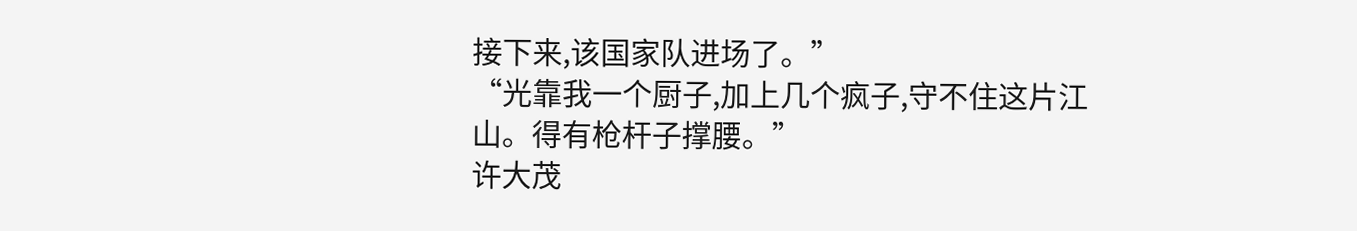接下来,该国家队进场了。”
“光靠我一个厨子,加上几个疯子,守不住这片江山。得有枪杆子撑腰。”
许大茂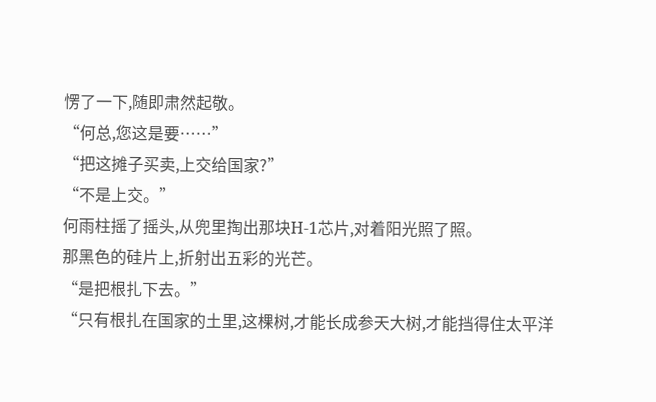愣了一下,随即肃然起敬。
“何总,您这是要……”
“把这摊子买卖,上交给国家?”
“不是上交。”
何雨柱摇了摇头,从兜里掏出那块H-1芯片,对着阳光照了照。
那黑色的硅片上,折射出五彩的光芒。
“是把根扎下去。”
“只有根扎在国家的土里,这棵树,才能长成参天大树,才能挡得住太平洋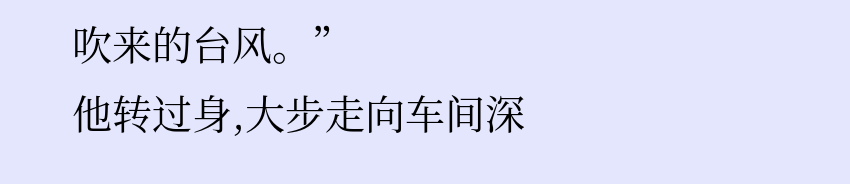吹来的台风。”
他转过身,大步走向车间深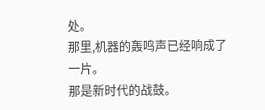处。
那里,机器的轰鸣声已经响成了一片。
那是新时代的战鼓。